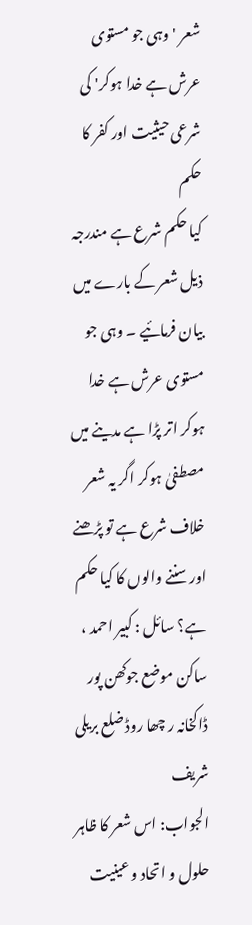شعر 'وہی جو مستوی عرش ہے خدا ہوکر' کی شرعی حیثیت اور کفر کا حکم
کیا حکم شرع ہے مندرجہ ذیل شعر کے بارے میں بیان فرمائیے ۔ وہی جو مستوی عرش ہے خدا ہوکر اتر پڑا ہے مدینے میں مصطفیٰ ہوکر اگر یہ شعر خلاف شرع ہے تو پڑھنے اور سننے والوں کا کیا حکم ہے؟ سائل : کبیر احمد ، ساکن موضع جوکھن پور ڈاکخانہ ر چھا روڈ ضلع بریلی شریف
الجواب: اس شعر کا ظاہر حلول و اتحاد و عینیت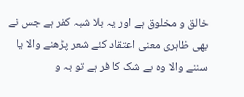خالق و مخلوق ہے اور یہ بلا شبہ کفر ہے جس نے بھی ظاہری معنی اعتقاد کئے شعر پڑھنے والا یا سننے والا وہ بے شک کا فر ہے تو بہ و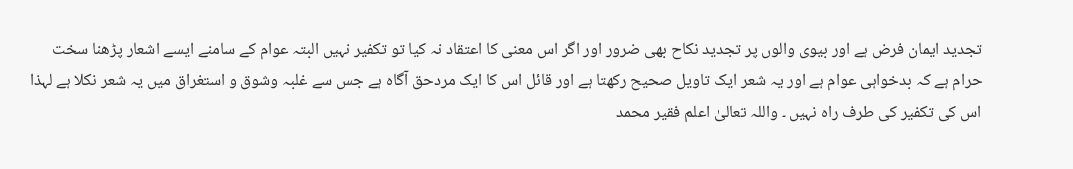تجدید ایمان فرض ہے اور بیوی والوں پر تجدید نکاح بھی ضرور اور اگر اس معنی کا اعتقاد نہ کیا تو تکفیر نہیں البتہ عوام کے سامنے ایسے اشعار پڑھنا سخت حرام ہے کہ بدخواہی عوام ہے اور یہ شعر ایک تاویل صحیح رکھتا ہے اور قائل اس کا ایک مردحق آگاہ ہے جس سے غلبہ وشوق و استغراق میں یہ شعر نکلا ہے لہذا اس کی تکفیر کی طرف راہ نہیں ۔ واللہ تعالیٰ اعلم فقیر محمد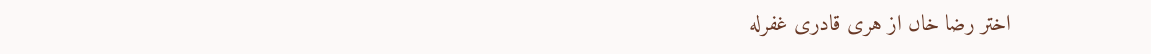اختر رضا خاں از هری قادری غفرله